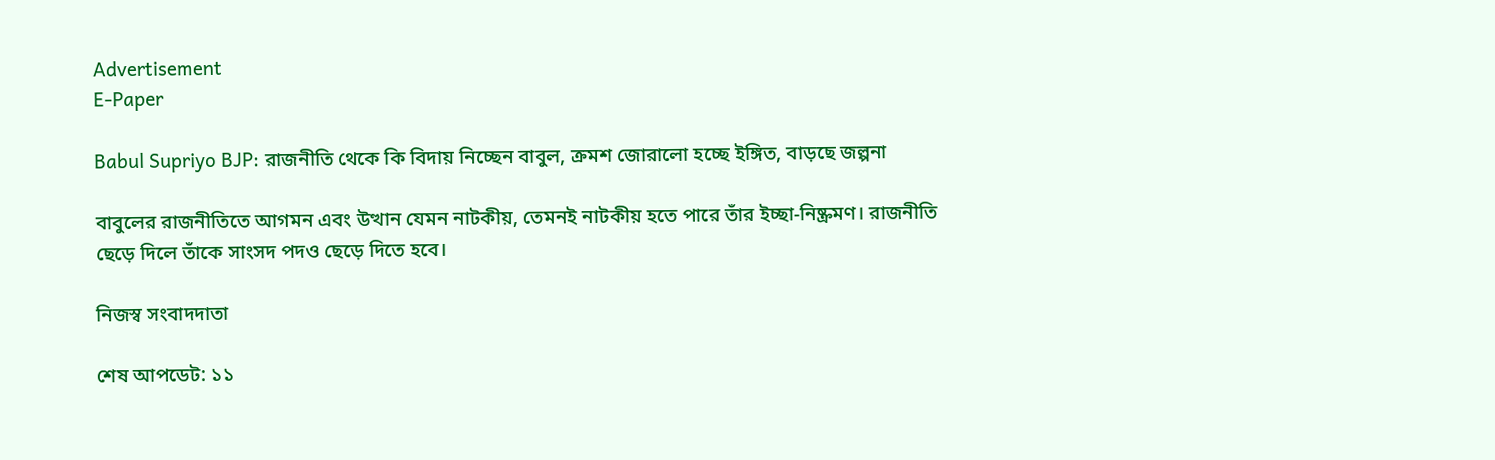Advertisement
E-Paper

Babul Supriyo BJP: রাজনীতি থেকে কি বিদায় নিচ্ছেন বাবুল, ক্রমশ জোরালো হচ্ছে ইঙ্গিত, বাড়ছে জল্পনা

বাবুলের রাজনীতিতে আগমন এবং উত্থান যেমন নাটকীয়, তেমনই নাটকীয় হতে পারে তাঁর ইচ্ছা-নিষ্ক্রমণ। রাজনীতি ছেড়ে দিলে তাঁকে সাংসদ পদও ছেড়ে দিতে হবে।

নিজস্ব সংবাদদাতা

শেষ আপডেট: ১১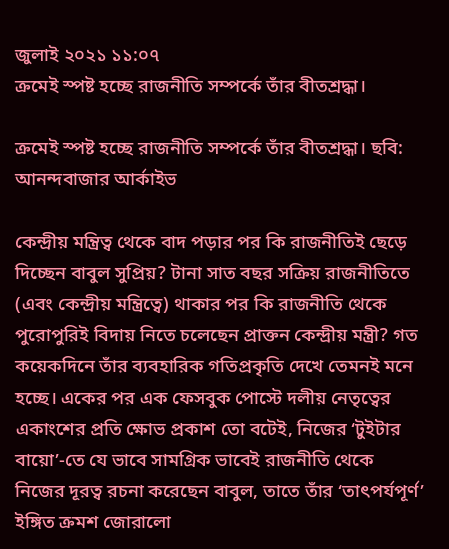জুলাই ২০২১ ১১:০৭
ক্রমেই স্পষ্ট হচ্ছে রাজনীতি সম্পর্কে তাঁর বীতশ্রদ্ধা।

ক্রমেই স্পষ্ট হচ্ছে রাজনীতি সম্পর্কে তাঁর বীতশ্রদ্ধা। ছবি: আনন্দবাজার আর্কাইভ

কেন্দ্রীয় মন্ত্রিত্ব থেকে বাদ পড়ার পর কি রাজনীতিই ছেড়ে দিচ্ছেন বাবুল সুপ্রিয়? টানা সাত বছর সক্রিয় রাজনীতিতে (এবং কেন্দ্রীয় মন্ত্রিত্বে) থাকার পর কি রাজনীতি থেকে পুরোপুরিই বিদায় নিতে চলেছেন প্রাক্তন কেন্দ্রীয় মন্ত্রী? গত কয়েকদিনে তাঁর ব্যবহারিক গতিপ্রকৃতি দেখে তেমনই মনে হচ্ছে। একের পর এক ফেসবুক পোস্টে দলীয় নেতৃত্বের একাংশের প্রতি ক্ষোভ প্রকাশ তো বটেই, নিজের ‘টুইটার বায়ো’-তে যে ভাবে সামগ্রিক ভাবেই রাজনীতি থেকে নিজের দূরত্ব রচনা করেছেন বাবুল, তাতে তাঁর ‘তাৎপর্যপূর্ণ’ ইঙ্গিত ক্রমশ জোরালো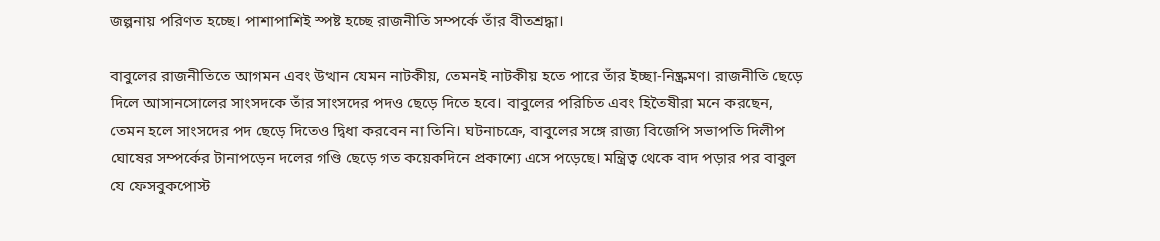জল্পনায় পরিণত হচ্ছে। পাশাপাশিই স্পষ্ট হচ্ছে রাজনীতি সম্পর্কে তাঁর বীতশ্রদ্ধা।

বাবুলের রাজনীতিতে আগমন এবং উত্থান যেমন নাটকীয়, তেমনই নাটকীয় হতে পারে তাঁর ইচ্ছা-নিষ্ক্রমণ। রাজনীতি ছেড়ে দিলে আসানসোলের সাংসদকে তাঁর সাংসদের পদও ছেড়ে দিতে হবে। বাবুলের পরিচিত এবং হিতৈষীরা মনে করছেন, তেমন হলে সাংসদের পদ ছেড়ে দিতেও দ্বিধা করবেন না তিনি। ঘটনাচক্রে, বাবুলের সঙ্গে রাজ্য বিজেপি সভাপতি দিলীপ ঘোষের সম্পর্কের টানাপড়েন দলের গণ্ডি ছেড়ে গত কয়েকদিনে প্রকাশ্যে এসে পড়েছে। মন্ত্রিত্ব থেকে বাদ পড়ার পর বাবুল যে ফেসবুকপোস্ট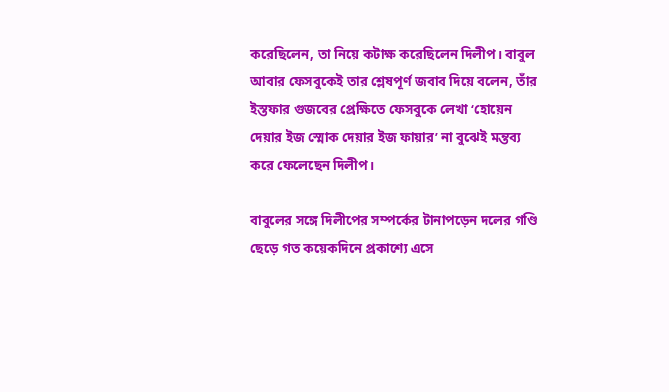করেছিলেন, তা নিয়ে কটাক্ষ করেছিলেন দিলীপ। বাবুল আবার ফেসবুকেই তার শ্লেষপূর্ণ জবাব দিয়ে বলেন, তাঁর ইস্তফার গুজবের প্রেক্ষিতে ফেসবুকে লেখা ‘হোয়েন দেয়ার ইজ স্মোক দেয়ার ইজ ফায়ার’ না বুঝেই মন্তব্য করে ফেলেছেন দিলীপ।

বাবুলের সঙ্গে দিলীপের সম্পর্কের টানাপড়েন দলের গণ্ডি ছেড়ে গত কয়েকদিনে প্রকাশ্যে এসে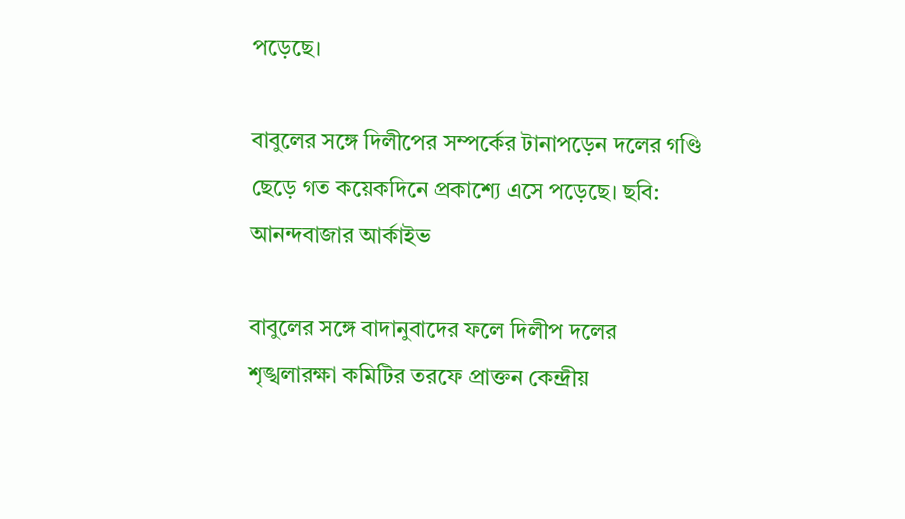পড়েছে।

বাবুলের সঙ্গে দিলীপের সম্পর্কের টানাপড়েন দলের গণ্ডি ছেড়ে গত কয়েকদিনে প্রকাশ্যে এসে পড়েছে। ছবি: আনন্দবাজার আর্কাইভ

বাবুলের সঙ্গে বাদানুবাদের ফলে দিলীপ দলের শৃঙ্খলারক্ষা কমিটির তরফে প্রাক্তন কেন্দ্রীয়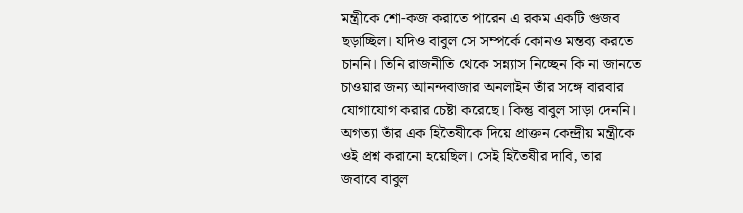মন্ত্রীকে শো-কজ করাতে পারেন এ রকম একটি গুজব ছড়াচ্ছিল। যদিও বাবুল সে সম্পর্কে কোনও মন্তব্য করতে চাননি। তিনি রাজনীতি থেকে সন্ন্যাস নিচ্ছেন কি না জানতে চাওয়ার জন্য আনন্দবাজার অনলাইন তাঁর সঙ্গে বারবার যোগাযোগ করার চেষ্টা করেছে। কিন্তু বাবুল সাড়া দেননি। অগত্যা তাঁর এক হিতৈষীকে দিয়ে প্রাক্তন কেন্দ্রীয় মন্ত্রীকে ওই প্রশ্ন করানো হয়েছিল। সেই হিতৈষীর দাবি, তার জবাবে বাবুল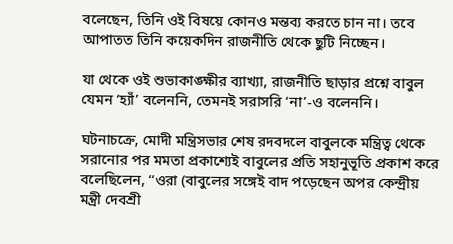বলেছেন, তিনি ওই বিষয়ে কোনও মন্তব্য করতে চান না। তবে আপাতত তিনি কয়েকদিন রাজনীতি থেকে ছুটি নিচ্ছেন।

যা থেকে ওই শুভাকাঙ্ক্ষীর ব্যাখ্যা, রাজনীতি ছাড়ার প্রশ্নে বাবুল যেমন ‘হ্যাঁ’ বলেননি, তেমনই সরাসরি ‘না’-ও বলেননি।

ঘটনাচক্রে, মোদী মন্ত্রিসভার শেষ রদবদলে বাবুলকে মন্ত্রিত্ব থেকে সরানোর পর মমতা প্রকাশ্যেই বাবুলের প্রতি সহানুভূতি প্রকাশ করে বলেছিলেন, ‘‘ওরা (বাবুলের সঙ্গেই বাদ পড়েছেন অপর কেন্দ্রীয় মন্ত্রী দেবশ্রী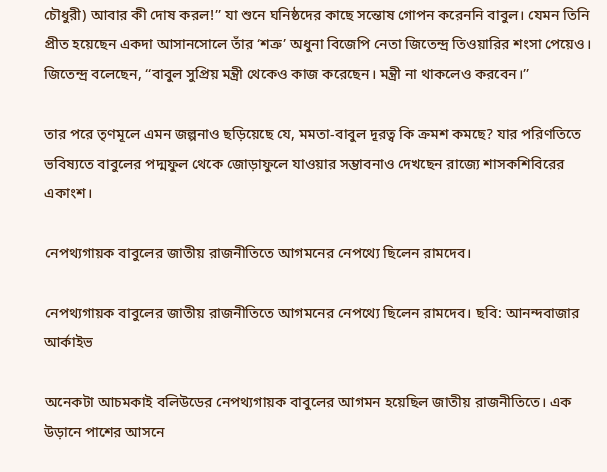চৌধুরী) আবার কী দোষ করল!’’ যা শুনে ঘনিষ্ঠদের কাছে সন্তোষ গোপন করেননি বাবুল। যেমন তিনি প্রীত হয়েছেন একদা আসানসোলে তাঁর ‘শত্রু’ অধুনা বিজেপি নেতা জিতেন্দ্র তিওয়ারির শংসা পেয়েও। জিতেন্দ্র বলেছেন, ‘‘বাবুল সুপ্রিয় মন্ত্রী থেকেও কাজ করেছেন। মন্ত্রী না থাকলেও করবেন।’’

তার পরে তৃণমূলে এমন জল্পনাও ছড়িয়েছে যে, মমতা-বাবুল দূরত্ব কি ক্রমশ কমছে? যার পরিণতিতে ভবিষ্যতে বাবুলের পদ্মফুল থেকে জোড়াফুলে যাওয়ার সম্ভাবনাও দেখছেন রাজ্যে শাসকশিবিরের একাংশ।

নেপথ্যগায়ক বাবুলের জাতীয় রাজনীতিতে আগমনের নেপথ্যে ছিলেন রামদেব।

নেপথ্যগায়ক বাবুলের জাতীয় রাজনীতিতে আগমনের নেপথ্যে ছিলেন রামদেব। ছবি: আনন্দবাজার আর্কাইভ

অনেকটা আচমকাই বলিউডের নেপথ্যগায়ক বাবুলের আগমন হয়েছিল জাতীয় রাজনীতিতে। এক উড়ানে পাশের আসনে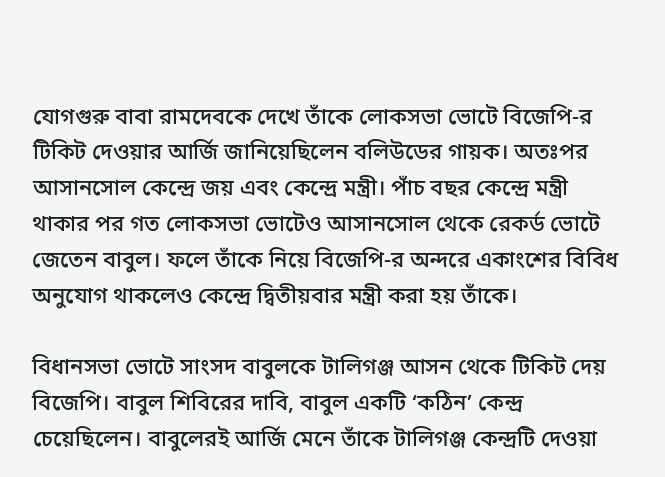যোগগুরু বাবা রামদেবকে দেখে তাঁকে লোকসভা ভোটে বিজেপি-র টিকিট দেওয়ার আর্জি জানিয়েছিলেন বলিউডের গায়ক। অতঃপর আসানসোল কেন্দ্রে জয় এবং কেন্দ্রে মন্ত্রী। পাঁচ বছর কেন্দ্রে মন্ত্রী থাকার পর গত লোকসভা ভোটেও আসানসোল থেকে রেকর্ড ভোটে জেতেন বাবুল। ফলে তাঁকে নিয়ে বিজেপি-র অন্দরে একাংশের বিবিধ অনুযোগ থাকলেও কেন্দ্রে দ্বিতীয়বার মন্ত্রী করা হয় তাঁকে।

বিধানসভা ভোটে সাংসদ বাবুলকে টালিগঞ্জ আসন থেকে টিকিট দেয় বিজেপি। বাবুল শিবিরের দাবি, বাবুল একটি ‘কঠিন’ কেন্দ্র চেয়েছিলেন। বাবুলেরই আর্জি মেনে তাঁকে টালিগঞ্জ কেন্দ্রটি দেওয়া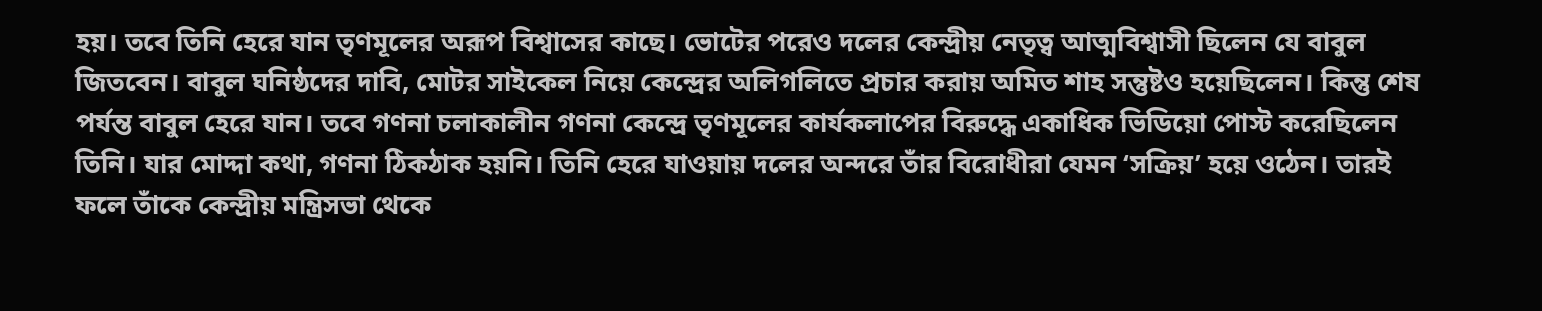হয়। তবে তিনি হেরে যান তৃণমূলের অরূপ বিশ্বাসের কাছে। ভোটের পরেও দলের কেন্দ্রীয় নেতৃত্ব আত্মবিশ্বাসী ছিলেন যে বাবুল জিতবেন। বাবুল ঘনিষ্ঠদের দাবি, মোটর সাইকেল নিয়ে কেন্দ্রের অলিগলিতে প্রচার করায় অমিত শাহ সন্তুষ্টও হয়েছিলেন। কিন্তু শেষ পর্যন্ত বাবুল হেরে যান। তবে গণনা চলাকালীন গণনা কেন্দ্রে তৃণমূলের কার্যকলাপের বিরুদ্ধে একাধিক ভিডিয়ো পোস্ট করেছিলেন তিনি। যার মোদ্দা কথা, গণনা ঠিকঠাক হয়নি। তিনি হেরে যাওয়ায় দলের অন্দরে তাঁর বিরোধীরা যেমন ‘সক্রিয়’ হয়ে ওঠেন। তারই ফলে তাঁকে কেন্দ্রীয় মন্ত্রিসভা থেকে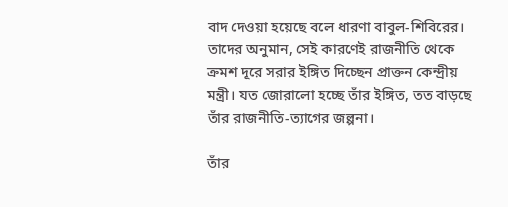বাদ দেওয়া হয়েছে বলে ধারণা বাবুল-শিবিরের। তাদের অনুমান, সেই কারণেই রাজনীতি থেকে ক্রমশ দূরে সরার ইঙ্গিত দিচ্ছেন প্রাক্তন কেন্দ্রীয় মন্ত্রী। যত জোরালো হচ্ছে তাঁর ইঙ্গিত, তত বাড়ছে তাঁর রাজনীতি-ত্যাগের জল্পনা।

তাঁর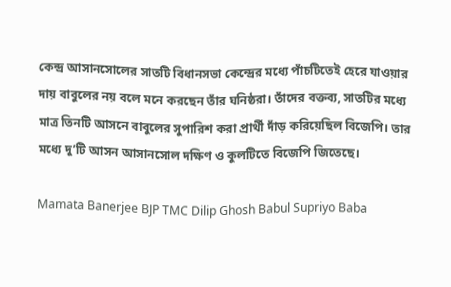কেন্দ্র আসানসোলের সাতটি বিধানসভা কেন্দ্রের মধ্যে পাঁচটিতেই হেরে যাওয়ার দায় বাবুলের নয় বলে মনে করছেন তাঁর ঘনিষ্ঠরা। তাঁদের বক্তব্য, সাতটির মধ্যে মাত্র তিনটি আসনে বাবুলের সুপারিশ করা প্রার্থী দাঁড় করিয়েছিল বিজেপি। তার মধ্যে দু’টি আসন আসানসোল দক্ষিণ ও কুলটিতে বিজেপি জিতেছে।

Mamata Banerjee BJP TMC Dilip Ghosh Babul Supriyo Baba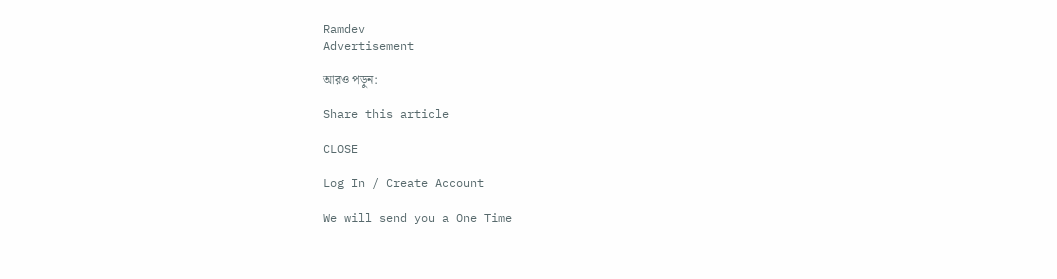Ramdev
Advertisement

আরও পড়ুন:

Share this article

CLOSE

Log In / Create Account

We will send you a One Time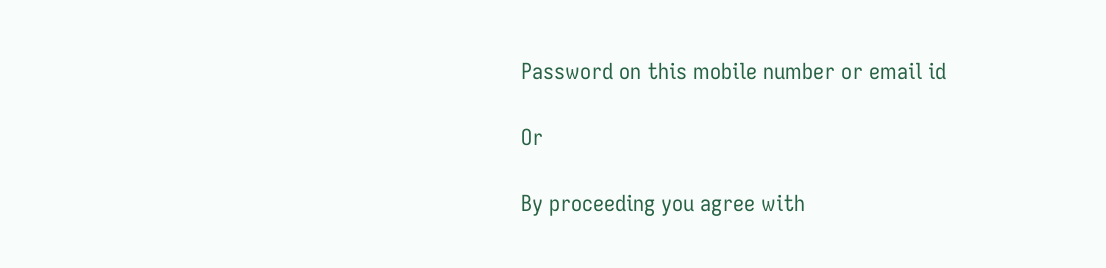Password on this mobile number or email id

Or

By proceeding you agree with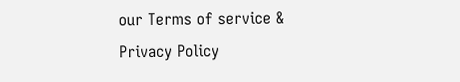our Terms of service & Privacy Policy